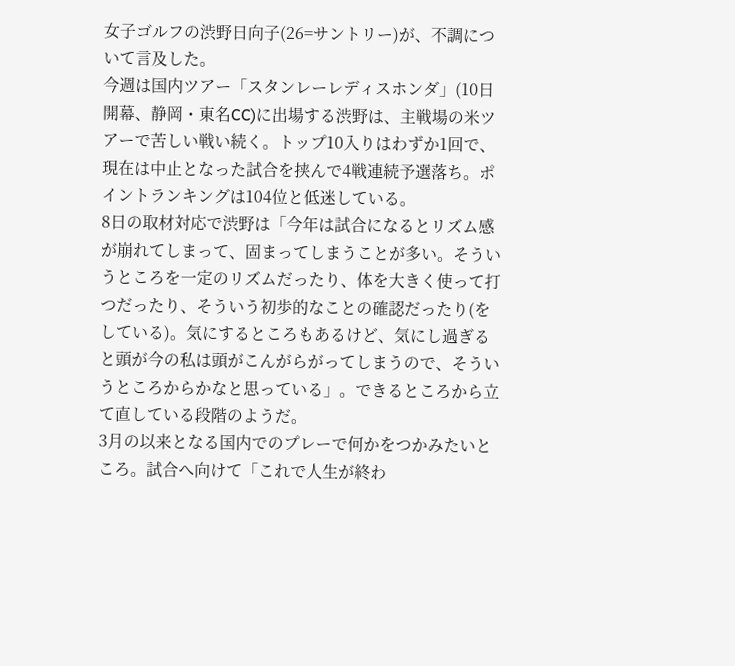女子ゴルフの渋野日向子(26=サントリー)が、不調について言及した。
今週は国内ツアー「スタンレーレディスホンダ」(10日開幕、静岡・東名CC)に出場する渋野は、主戦場の米ツアーで苦しい戦い続く。トップ10入りはわずか1回で、現在は中止となった試合を挟んで4戦連続予選落ち。ポイントランキングは104位と低迷している。
8日の取材対応で渋野は「今年は試合になるとリズム感が崩れてしまって、固まってしまうことが多い。そういうところを一定のリズムだったり、体を大きく使って打つだったり、そういう初歩的なことの確認だったり(をしている)。気にするところもあるけど、気にし過ぎると頭が今の私は頭がこんがらがってしまうので、そういうところからかなと思っている」。できるところから立て直している段階のようだ。
3月の以来となる国内でのプレーで何かをつかみたいところ。試合へ向けて「これで人生が終わ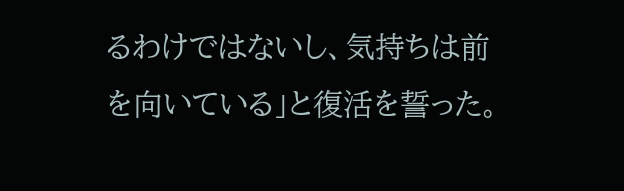るわけではないし、気持ちは前を向いている」と復活を誓った。